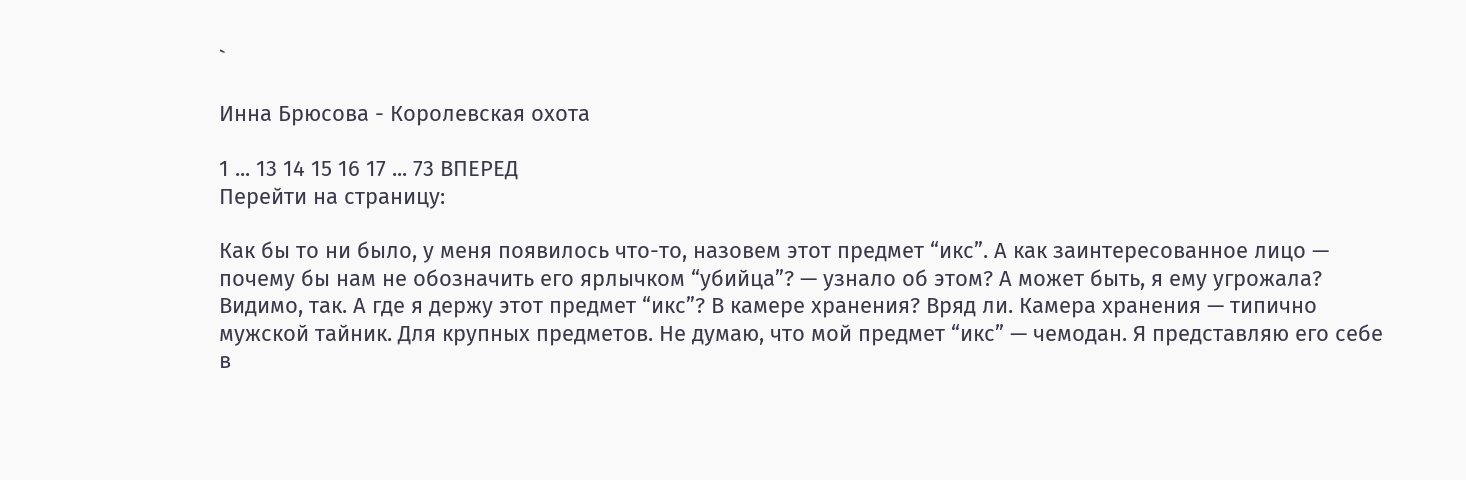`

Инна Брюсова - Королевская охота

1 ... 13 14 15 16 17 ... 73 ВПЕРЕД
Перейти на страницу:

Как бы то ни было, у меня появилось что-то, назовем этот предмет “икс”. А как заинтересованное лицо — почему бы нам не обозначить его ярлычком “убийца”? — узнало об этом? А может быть, я ему угрожала? Видимо, так. А где я держу этот предмет “икс”? В камере хранения? Вряд ли. Камера хранения — типично мужской тайник. Для крупных предметов. Не думаю, что мой предмет “икс” — чемодан. Я представляю его себе в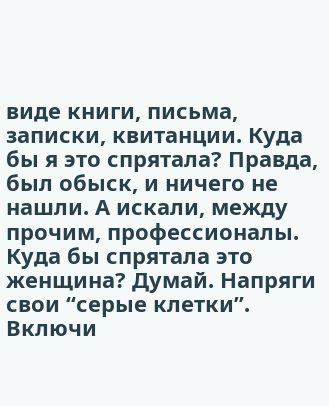виде книги, письма, записки, квитанции. Куда бы я это спрятала? Правда, был обыск, и ничего не нашли. А искали, между прочим, профессионалы. Куда бы спрятала это женщина? Думай. Напряги свои “серые клетки”. Включи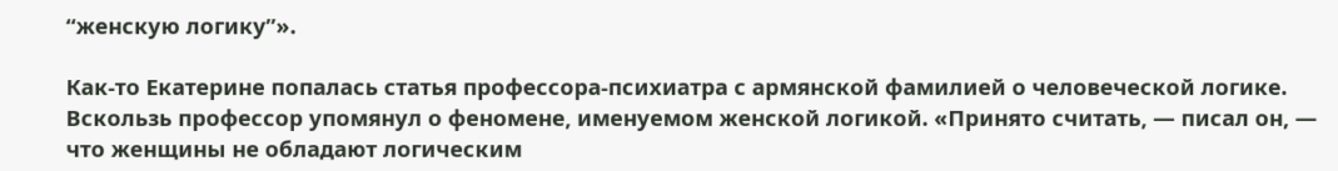“женскую логику”».

Как-то Екатерине попалась статья профессора-психиатра с армянской фамилией о человеческой логике. Вскользь профессор упомянул о феномене, именуемом женской логикой. «Принято считать, — писал он, — что женщины не обладают логическим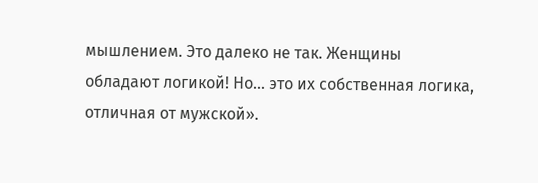мышлением. Это далеко не так. Женщины обладают логикой! Но… это их собственная логика, отличная от мужской».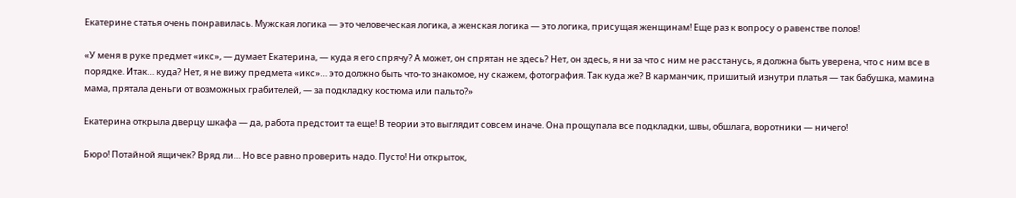Екатерине статья очень понравилась. Мужская логика — это человеческая логика, а женская логика — это логика, присущая женщинам! Еще раз к вопросу о равенстве полов!

«У меня в руке предмет «икс», — думает Екатерина, — куда я его спрячу? А может, он спрятан не здесь? Нет, он здесь, я ни за что с ним не расстанусь, я должна быть уверена, что с ним все в порядке. Итак… куда? Нет, я не вижу предмета «икс»… это должно быть что-то знакомое, ну скажем, фотография. Так куда же? В карманчик, пришитый изнутри платья — так бабушка, мамина мама, прятала деньги от возможных грабителей, — за подкладку костюма или пальто?»

Екатерина открыла дверцу шкафа — да, работа предстоит та еще! В теории это выглядит совсем иначе. Она прощупала все подкладки, швы, обшлага, воротники — ничего!

Бюро! Потайной ящичек? Вряд ли… Но все равно проверить надо. Пусто! Ни открыток,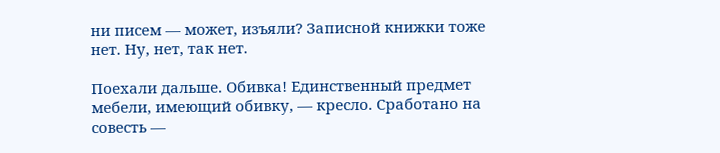ни писем — может, изъяли? Записной книжки тоже нет. Ну, нет, так нет.

Поехали дальше. Обивка! Единственный предмет мебели, имеющий обивку, — кресло. Сработано на совесть —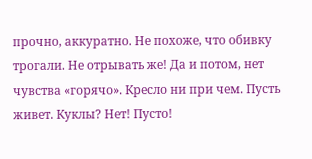прочно, аккуратно. Не похоже, что обивку трогали. Не отрывать же! Да и потом, нет чувства «горячо». Кресло ни при чем. Пусть живет. Куклы? Нет! Пусто!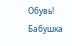Обувь! Бабушка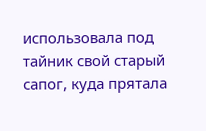использовала под тайник свой старый сапог, куда прятала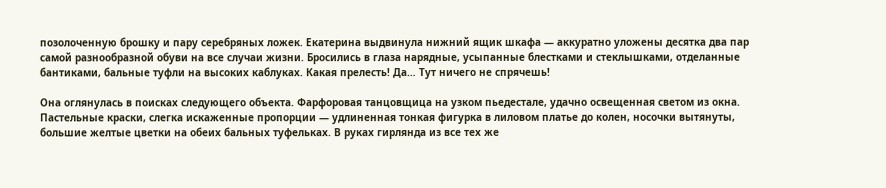позолоченную брошку и пару серебряных ложек. Екатерина выдвинула нижний ящик шкафа — аккуратно уложены десятка два пар самой разнообразной обуви на все случаи жизни. Бросились в глаза нарядные, усыпанные блестками и стеклышками, отделанные бантиками, бальные туфли на высоких каблуках. Какая прелесть! Да… Тут ничего не спрячешь!

Она оглянулась в поисках следующего объекта. Фарфоровая танцовщица на узком пьедестале, удачно освещенная светом из окна. Пастельные краски, слегка искаженные пропорции — удлиненная тонкая фигурка в лиловом платье до колен, носочки вытянуты, большие желтые цветки на обеих бальных туфельках. В руках гирлянда из все тех же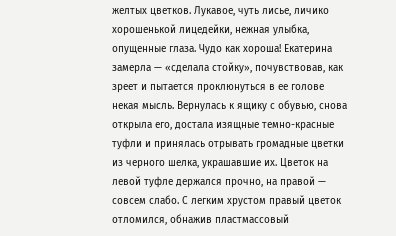желтых цветков. Лукавое, чуть лисье, личико хорошенькой лицедейки, нежная улыбка, опущенные глаза. Чудо как хороша! Екатерина замерла — «сделала стойку», почувствовав, как зреет и пытается проклюнуться в ее голове некая мысль. Вернулась к ящику с обувью, снова открыла его, достала изящные темно-красные туфли и принялась отрывать громадные цветки из черного шелка, украшавшие их. Цветок на левой туфле держался прочно, на правой — совсем слабо. С легким хрустом правый цветок отломился, обнажив пластмассовый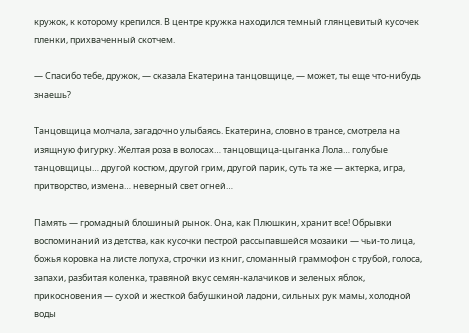кружок, к которому крепился. В центре кружка находился темный глянцевитый кусочек пленки, прихваченный скотчем.

— Спасибо тебе, дружок, — сказала Екатерина танцовщице, — может, ты еще что-нибудь знаешь?

Танцовщица молчала, загадочно улыбаясь. Екатерина, словно в трансе, смотрела на изящную фигурку. Желтая роза в волосах… танцовщица-цыганка Лола… голубые танцовщицы… другой костюм, другой грим, другой парик, суть та же — актерка, игра, притворство, измена… неверный свет огней…

Память — громадный блошиный рынок. Она, как Плюшкин, хранит все! Обрывки воспоминаний из детства, как кусочки пестрой рассыпавшейся мозаики — чьи-то лица, божья коровка на листе лопуха, строчки из книг, сломанный граммофон с трубой, голоса, запахи, разбитая коленка, травяной вкус семян-калачиков и зеленых яблок, прикосновения — сухой и жесткой бабушкиной ладони, сильных рук мамы, холодной воды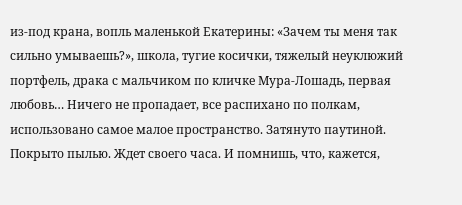из-под крана, вопль маленькой Екатерины: «Зачем ты меня так сильно умываешь?», школа, тугие косички, тяжелый неуклюжий портфель, драка с мальчиком по кличке Мура-Лошадь, первая любовь… Ничего не пропадает, все распихано по полкам, использовано самое малое пространство. Затянуто паутиной. Покрыто пылью. Ждет своего часа. И помнишь, что, кажется,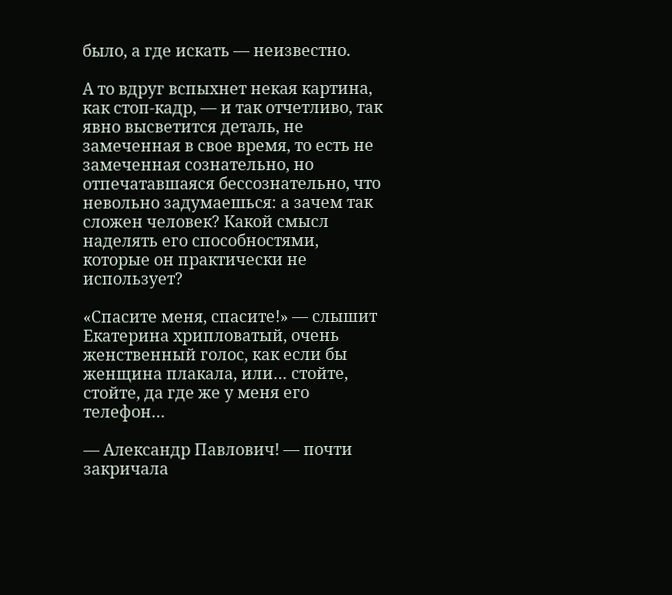было, а где искать — неизвестно.

А то вдруг вспыхнет некая картина, как стоп-кадр, — и так отчетливо, так явно высветится деталь, не замеченная в свое время, то есть не замеченная сознательно, но отпечатавшаяся бессознательно, что невольно задумаешься: а зачем так сложен человек? Какой смысл наделять его способностями, которые он практически не использует?

«Спасите меня, спасите!» — слышит Екатерина хрипловатый, очень женственный голос, как если бы женщина плакала, или… стойте, стойте, да где же у меня его телефон…

— Александр Павлович! — почти закричала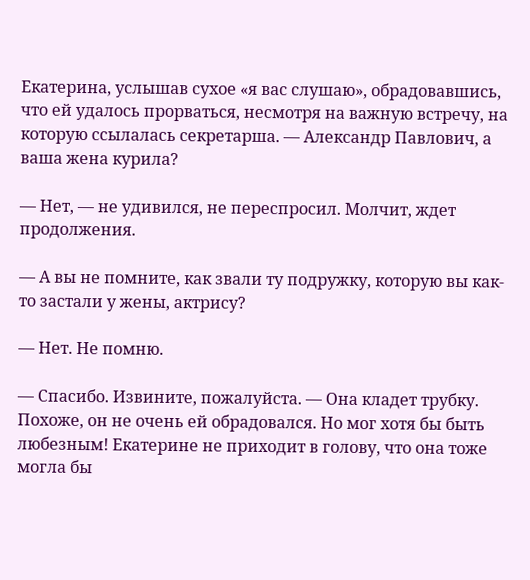Екатерина, услышав сухое «я вас слушаю», обрадовавшись, что ей удалось прорваться, несмотря на важную встречу, на которую ссылалась секретарша. — Александр Павлович, а ваша жена курила?

— Нет, — не удивился, не переспросил. Молчит, ждет продолжения.

— А вы не помните, как звали ту подружку, которую вы как-то застали у жены, актрису?

— Нет. Не помню.

— Спасибо. Извините, пожалуйста. — Она кладет трубку. Похоже, он не очень ей обрадовался. Но мог хотя бы быть любезным! Екатерине не приходит в голову, что она тоже могла бы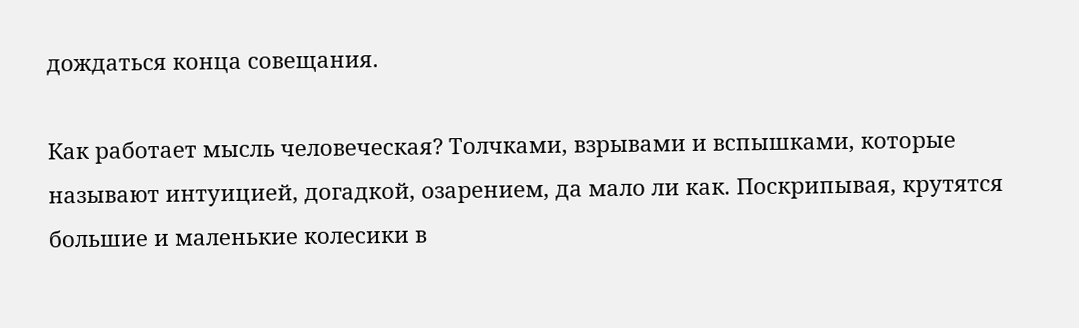дождаться конца совещания.

Как работает мысль человеческая? Толчками, взрывами и вспышками, которые называют интуицией, догадкой, озарением, да мало ли как. Поскрипывая, крутятся большие и маленькие колесики в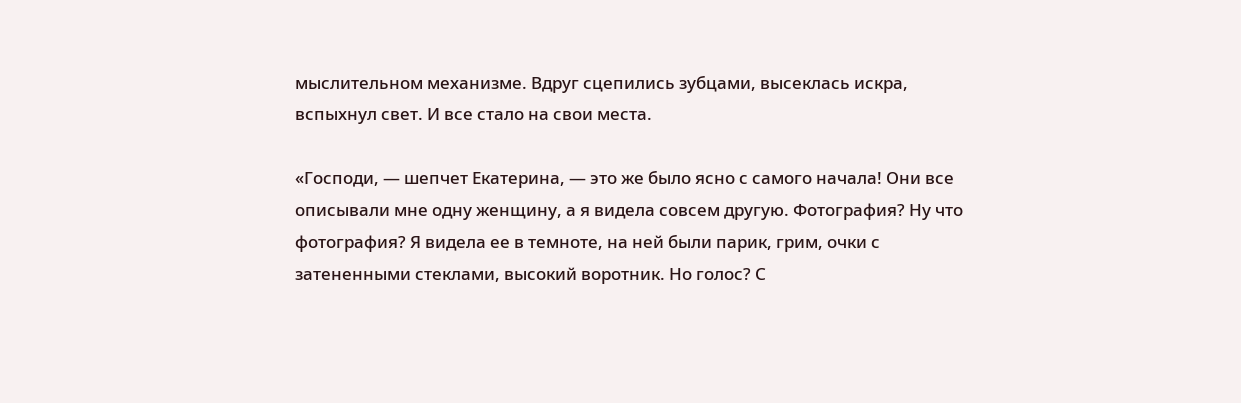мыслительном механизме. Вдруг сцепились зубцами, высеклась искра, вспыхнул свет. И все стало на свои места.

«Господи, — шепчет Екатерина, — это же было ясно с самого начала! Они все описывали мне одну женщину, а я видела совсем другую. Фотография? Ну что фотография? Я видела ее в темноте, на ней были парик, грим, очки с затененными стеклами, высокий воротник. Но голос? С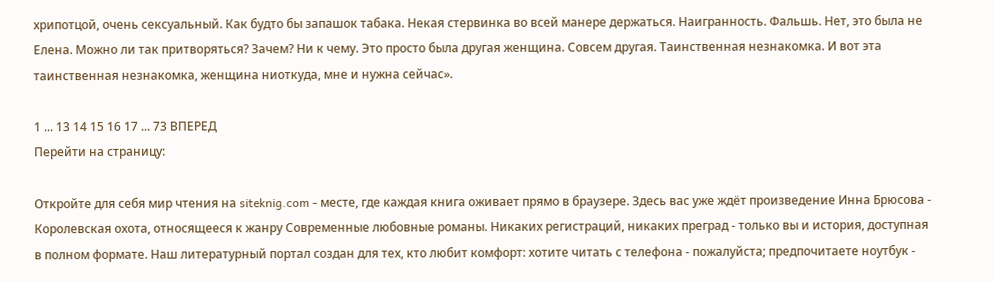хрипотцой, очень сексуальный. Как будто бы запашок табака. Некая стервинка во всей манере держаться. Наигранность. Фальшь. Нет, это была не Елена. Можно ли так притворяться? Зачем? Ни к чему. Это просто была другая женщина. Совсем другая. Таинственная незнакомка. И вот эта таинственная незнакомка, женщина ниоткуда, мне и нужна сейчас».

1 ... 13 14 15 16 17 ... 73 ВПЕРЕД
Перейти на страницу:

Откройте для себя мир чтения на siteknig.com - месте, где каждая книга оживает прямо в браузере. Здесь вас уже ждёт произведение Инна Брюсова - Королевская охота, относящееся к жанру Современные любовные романы. Никаких регистраций, никаких преград - только вы и история, доступная в полном формате. Наш литературный портал создан для тех, кто любит комфорт: хотите читать с телефона - пожалуйста; предпочитаете ноутбук -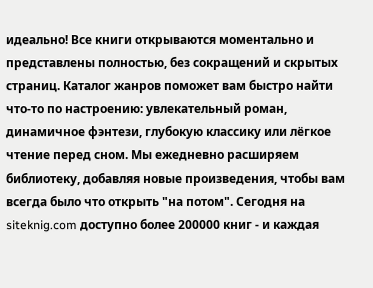идеально! Все книги открываются моментально и представлены полностью, без сокращений и скрытых страниц. Каталог жанров поможет вам быстро найти что-то по настроению: увлекательный роман, динамичное фэнтези, глубокую классику или лёгкое чтение перед сном. Мы ежедневно расширяем библиотеку, добавляя новые произведения, чтобы вам всегда было что открыть "на потом". Сегодня на siteknig.com доступно более 200000 книг - и каждая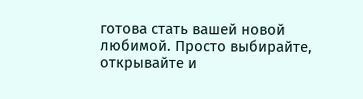готова стать вашей новой любимой. Просто выбирайте, открывайте и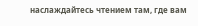наслаждайтесь чтением там, где вам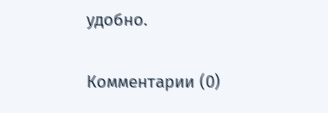удобно.

Комментарии (0)